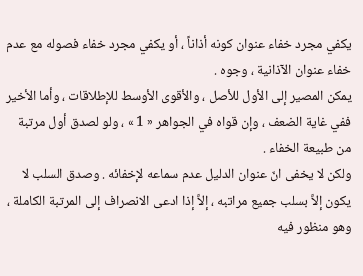يكفي مجرد خفاء عنوان كونه أذاناً ، أو يكفي مجرد خفاء فصوله مع عدم خفاء عنوان الآذانية ، وجوه .
يمكن المصير إلى الأول للأصل ، والأقوى الأوسط للإطلاقات ، وأما الأخير ففي غاية الضعف ، وإن قواه في الجواهر « 1 » ، ولو لصدق أول مرتبة من طبيعة الخفاء .
ولكن لا يخفى انّ عنوان الدليل عدم سماعه لإخفائه . وصدق السلب لا يكون إلاَّ بسلب جميع مراتبه ، إلاَّ إذا ادعى الانصراف إلى المرتبة الكاملة ، وهو منظور فيه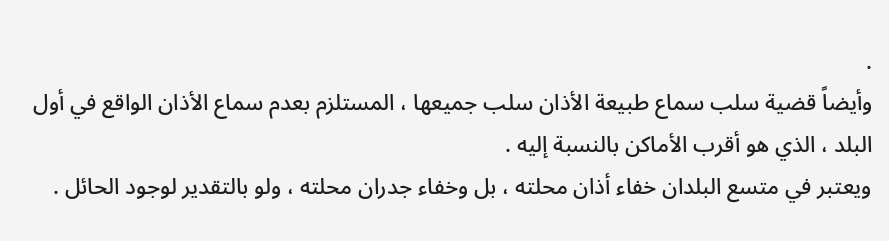.
وأيضاً قضية سلب سماع طبيعة الأذان سلب جميعها ، المستلزم بعدم سماع الأذان الواقع في أول البلد ، الذي هو أقرب الأماكن بالنسبة إليه .
ويعتبر في متسع البلدان خفاء أذان محلته ، بل وخفاء جدران محلته ، ولو بالتقدير لوجود الحائل .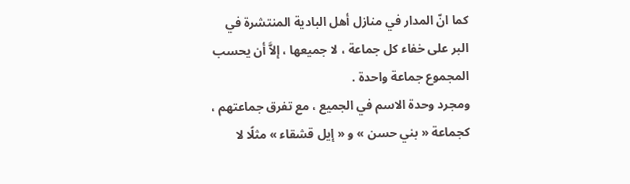كما انّ المدار في منازل أهل البادية المنتشرة في البر على خفاء كل جماعة ، لا جميعها ، إلاَّ أن يحسب المجموع جماعة واحدة .
ومجرد وحدة الاسم في الجميع ، مع تفرق جماعتهم ، كجماعة « بني حسن » و « إيل قشقاء » مثلًا لا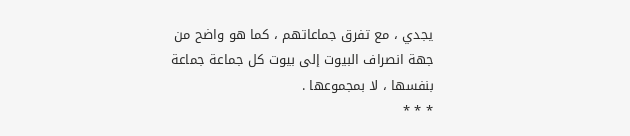يجدي ، مع تفرق جماعاتهم ، كما هو واضح من جهة انصراف البيوت إلى بيوت كل جماعة جماعة بنفسها ، لا بمجموعها .
* * *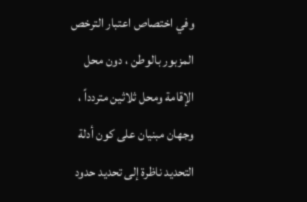وفي اختصاص اعتبار الترخص المزبور بالوطن ، دون محل الإقامة ومحل ثلاثين متردداً ، وجهان مبنيان على كون أدلة التحديد ناظرة إلى تحديد حدود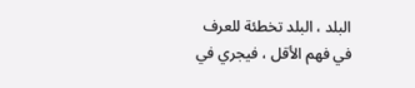البلد ، البلد تخطئة للعرف في فهم الأقل ، فيجري في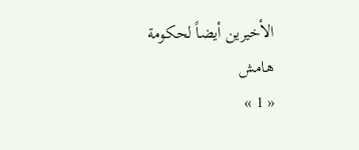الأخيرين أيضاً لحكومة
هامش
« 1 »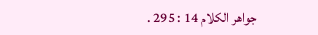جواهر الكلام 14 : 295 .